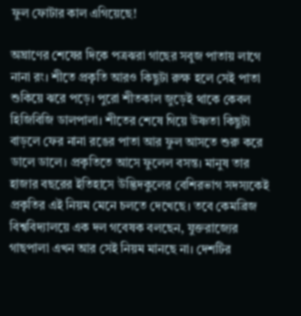ফুল ফোটার কাল এগিয়েছে!

অঘ্রাণের শেষের দিকে পত্রঝরা গাছের সবুজ পাতায় লাগে নানা রং। শীতে প্রকৃতি আরও কিছুটা রুক্ষ হলে সেই পাতা শুকিয়ে ঝরে পড়ে। পুরো শীতকাল জুড়েই থাকে কেবল হিজিবিজি ডালপালা। শীতের শেষে গিয়ে উষ্ণতা কিছুটা বাড়লে ফের নানা রঙের পাতা আর ফুল আসতে শুরু করে ডালে ডালে। প্রকৃতিতে আসে ফুলেল বসন্ত। মানুষ তার হাজার বছরের ইতিহাসে উদ্ভিদকুলের বেশিরভাগ সদস্যকেই প্রকৃতির এই নিয়ম মেনে চলতে দেখেছে। তবে কেমব্রিজ বিশ্ববিদ্যালয়ে এক দল গবেষক বলছেন, যুক্তরাজ্যের গাছপালা এখন আর সেই নিয়ম মানছে না। দেশটির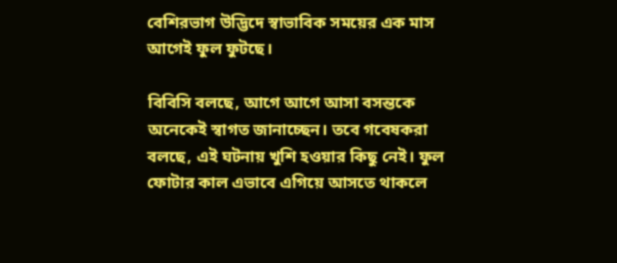বেশিরভাগ উদ্ভিদে স্বাভাবিক সময়ের এক মাস আগেই ফুল ফুটছে।

বিবিসি বলছে, আগে আগে আসা বসন্তকে অনেকেই স্বাগত জানাচ্ছেন। তবে গবেষকরা বলছে, এই ঘটনায় খুশি হওয়ার কিছু নেই। ফুল ফোটার কাল এভাবে এগিয়ে আসতে থাকলে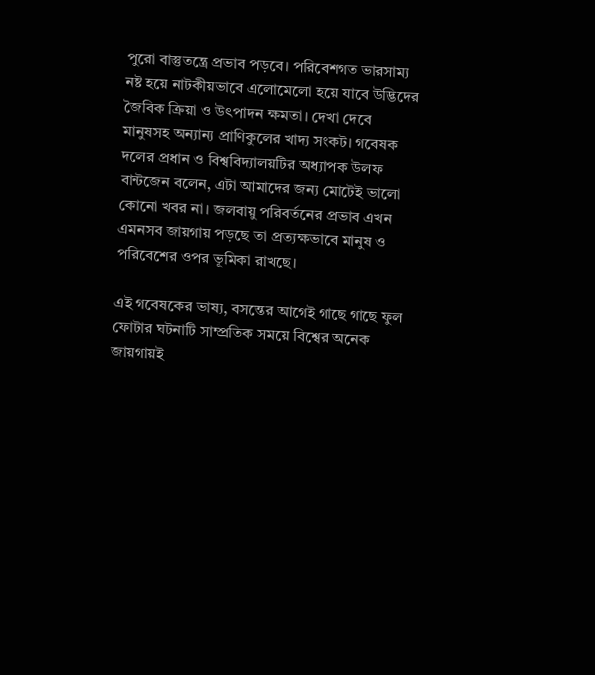পুরো বাস্তুতন্ত্রে প্রভাব পড়বে। পরিবেশগত ভারসাম্য নষ্ট হয়ে নাটকীয়ভাবে এলোমেলো হয়ে যাবে উদ্ভিদের জৈবিক ক্রিয়া ও উৎপাদন ক্ষমতা। দেখা দেবে মানুষসহ অন্যান্য প্রাণিকুলের খাদ্য সংকট। গবেষক দলের প্রধান ও বিশ্ববিদ্যালয়টির অধ্যাপক উলফ বান্টজেন বলেন, এটা আমাদের জন্য মোটেই ভালো কোনো খবর না। জলবায়ু পরিবর্তনের প্রভাব এখন এমনসব জায়গায় পড়ছে তা প্রত্যক্ষভাবে মানুষ ও পরিবেশের ওপর ভূমিকা রাখছে।

এই গবেষকের ভাষ্য, বসন্তের আগেই গাছে গাছে ফুল ফোটার ঘটনাটি সাম্প্রতিক সময়ে বিশ্বের অনেক জায়গায়ই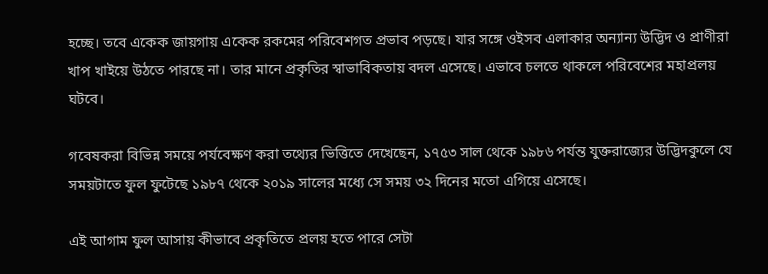হচ্ছে। তবে একেক জায়গায় একেক রকমের পরিবেশগত প্রভাব পড়ছে। যার সঙ্গে ওইসব এলাকার অন্যান্য উদ্ভিদ ও প্রাণীরা খাপ খাইয়ে উঠতে পারছে না। তার মানে প্রকৃতির স্বাভাবিকতায় বদল এসেছে। এভাবে চলতে থাকলে পরিবেশের মহাপ্রলয় ঘটবে।

গবেষকরা বিভিন্ন সময়ে পর্যবেক্ষণ করা তথ্যের ভিত্তিতে দেখেছেন, ১৭৫৩ সাল থেকে ১৯৮৬ পর্যন্ত যুক্তরাজ্যের উদ্ভিদকুলে যে সময়টাতে ফুল ফুটেছে ১৯৮৭ থেকে ২০১৯ সালের মধ্যে সে সময় ৩২ দিনের মতো এগিয়ে এসেছে।

এই আগাম ফুল আসায় কীভাবে প্রকৃতিতে প্রলয় হতে পারে সেটা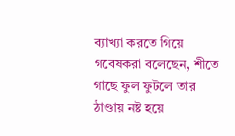ব্যাখ্যা করতে গিয়ে গবেষকরা বলেছেন, শীতে গাছে ফুল ফুটলে তার ঠাণ্ডায় নষ্ট হয়ে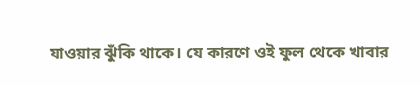যাওয়ার ঝুঁকি থাকে। যে কারণে ওই ফুল থেকে খাবার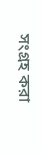সংগ্রহ করা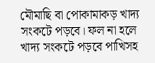মৌমাছি বা পোকামাকড় খাদ্য সংকটে পড়বে। ফল না হলে খাদ্য সংকটে পড়বে পাখিসহ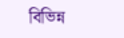বিভিন্ন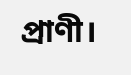প্রাণী।